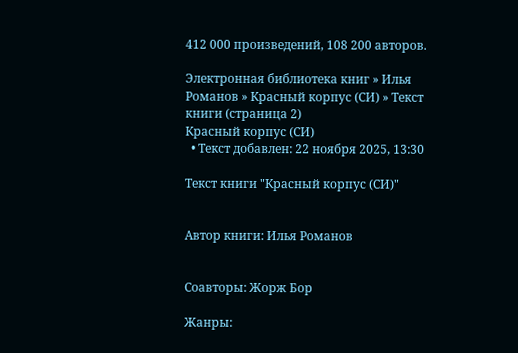412 000 произведений, 108 200 авторов.

Электронная библиотека книг » Илья Романов » Красный корпус (СИ) » Текст книги (страница 2)
Красный корпус (СИ)
  • Текст добавлен: 22 ноября 2025, 13:30

Текст книги "Красный корпус (СИ)"


Автор книги: Илья Романов


Соавторы: Жорж Бор

Жанры: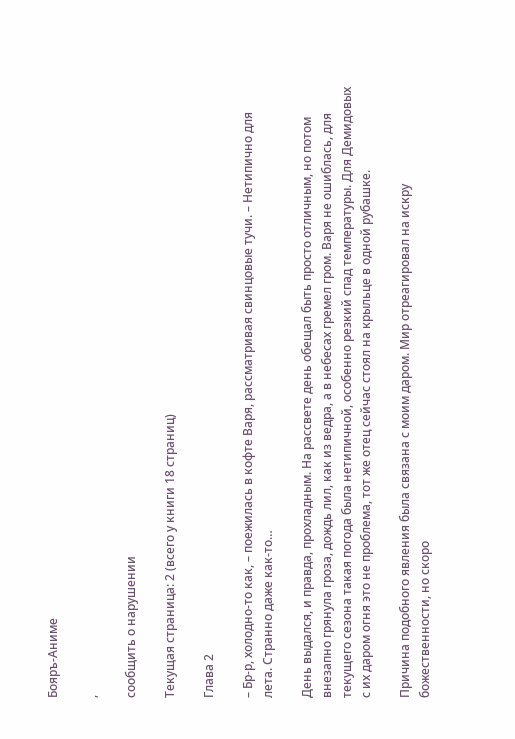Бояръ-Аниме

,

сообщить о нарушении

Текущая страница: 2 (всего у книги 18 страниц)

Глава 2

– Бр-р, холодно-то как, – поежилась в кофте Варя, рассматривая свинцовые тучи. – Нетипично для лета. Странно даже как-то…

День выдался, и правда, прохладным. На рассвете день обещал быть просто отличным, но потом внезапно грянула гроза, дождь лил, как из ведра, а в небесах гремел гром. Варя не ошиблась, для текущего сезона такая погода была нетипичной, особенно резкий спад температуры. Для Демидовых с их даром огня это не проблема, тот же отец сейчас стоял на крыльце в одной рубашке.

Причина подобного явления была связана с моим даром. Мир отреагировал на искру божественности, но скоро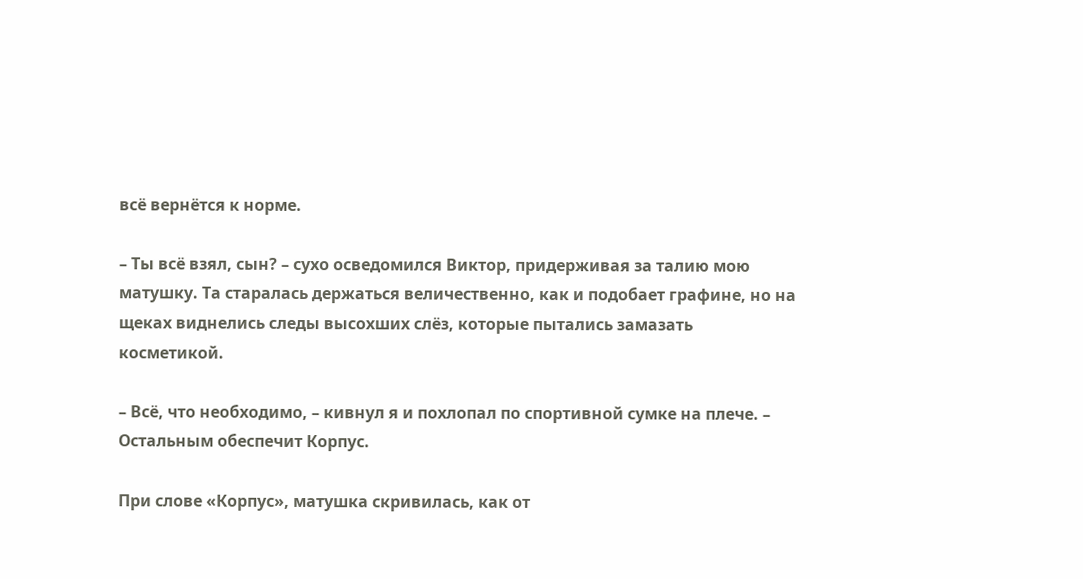всё вернётся к норме.

– Ты всё взял, сын? – сухо осведомился Виктор, придерживая за талию мою матушку. Та старалась держаться величественно, как и подобает графине, но на щеках виднелись следы высохших слёз, которые пытались замазать косметикой.

– Всё, что необходимо, – кивнул я и похлопал по спортивной сумке на плече. – Остальным обеспечит Корпус.

При слове «Корпус», матушка скривилась, как от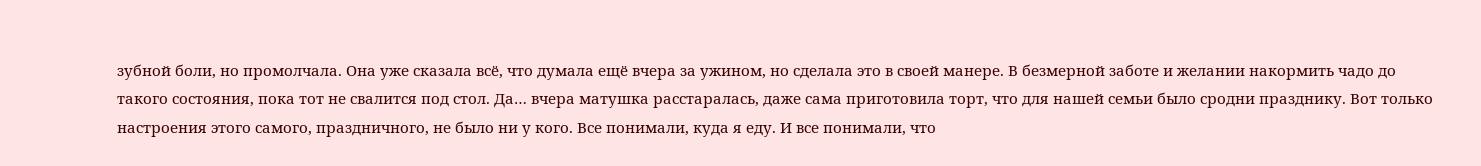зубной боли, но промолчала. Она уже сказала всё, что думала ещё вчера за ужином, но сделала это в своей манере. В безмерной заботе и желании накормить чадо до такого состояния, пока тот не свалится под стол. Да… вчера матушка расстаралась, даже сама приготовила торт, что для нашей семьи было сродни празднику. Вот только настроения этого самого, праздничного, не было ни у кого. Все понимали, куда я еду. И все понимали, что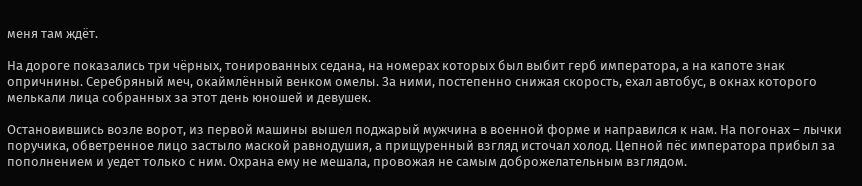меня там ждёт.

На дороге показались три чёрных, тонированных седана, на номерах которых был выбит герб императора, а на капоте знак опричнины. Серебряный меч, окаймлённый венком омелы. За ними, постепенно снижая скорость, ехал автобус, в окнах которого мелькали лица собранных за этот день юношей и девушек.

Остановившись возле ворот, из первой машины вышел поджарый мужчина в военной форме и направился к нам. На погонах – лычки поручика, обветренное лицо застыло маской равнодушия, а прищуренный взгляд источал холод. Цепной пёс императора прибыл за пополнением и уедет только с ним. Охрана ему не мешала, провожая не самым доброжелательным взглядом.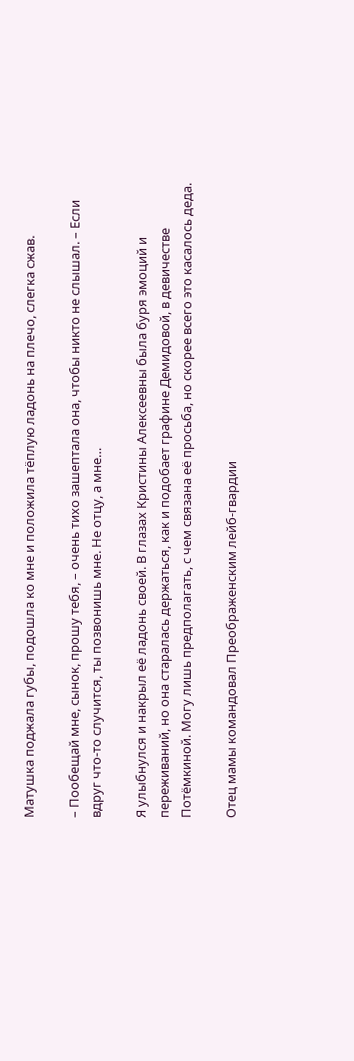Матушка поджала губы, подошла ко мне и положила тёплую ладонь на плечо, слегка сжав.

– Пообещай мне, сынок, прошу тебя, – очень тихо зашептала она, чтобы никто не слышал. – Если вдруг что-то случится, ты позвонишь мне. Не отцу, а мне…

Я улыбнулся и накрыл её ладонь своей. В глазах Кристины Алексеевны была буря эмоций и переживаний, но она старалась держаться, как и подобает графине Демидовой, в девичестве Потёмкиной. Могу лишь предполагать, с чем связана её просьба, но скорее всего это касалось деда.

Отец мамы командовал Преображенским лейб-гвардии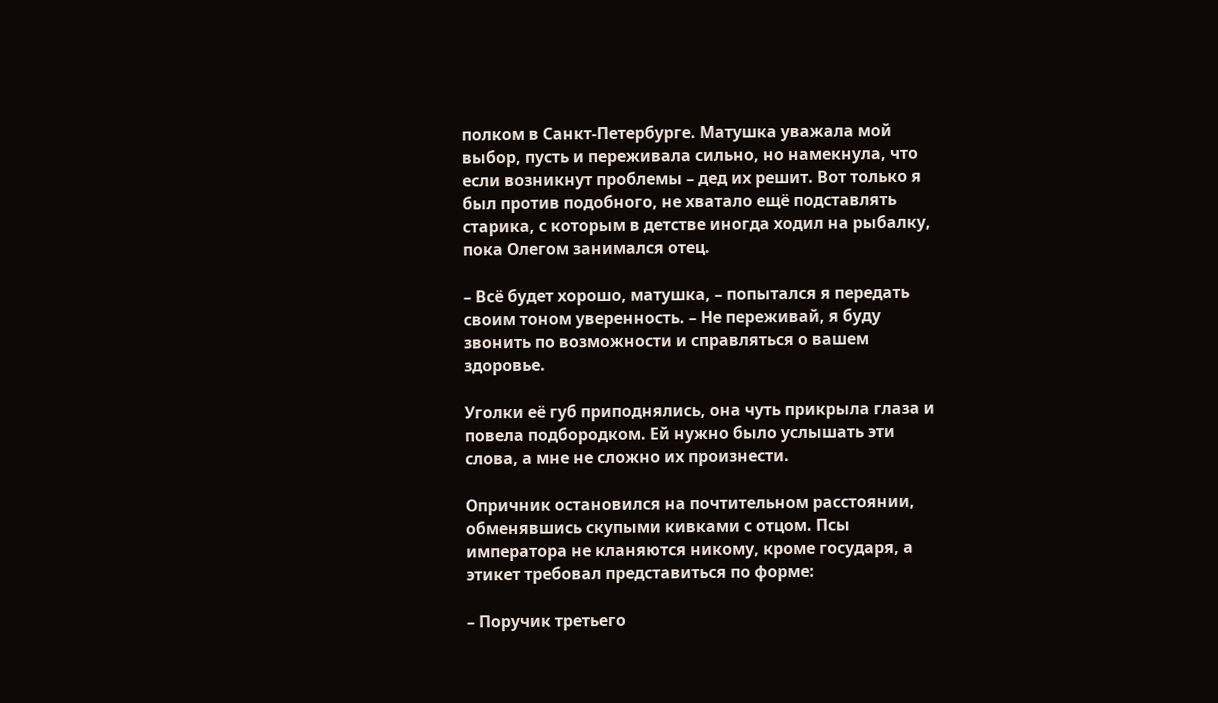полком в Санкт-Петербурге. Матушка уважала мой выбор, пусть и переживала сильно, но намекнула, что если возникнут проблемы – дед их решит. Вот только я был против подобного, не хватало ещё подставлять старика, с которым в детстве иногда ходил на рыбалку, пока Олегом занимался отец.

– Всё будет хорошо, матушка, – попытался я передать своим тоном уверенность. – Не переживай, я буду звонить по возможности и справляться о вашем здоровье.

Уголки её губ приподнялись, она чуть прикрыла глаза и повела подбородком. Ей нужно было услышать эти слова, а мне не сложно их произнести.

Опричник остановился на почтительном расстоянии, обменявшись скупыми кивками с отцом. Псы императора не кланяются никому, кроме государя, а этикет требовал представиться по форме:

– Поручик третьего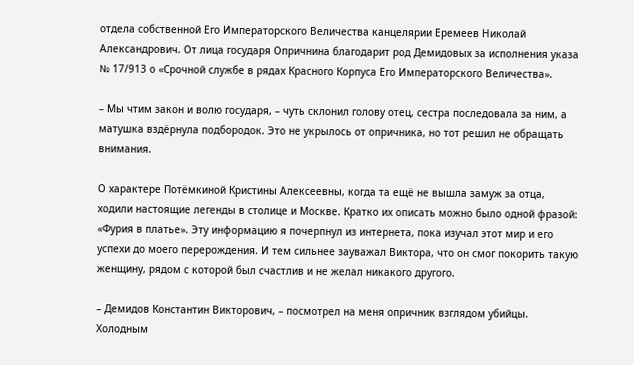отдела собственной Его Императорского Величества канцелярии Еремеев Николай Александрович. От лица государя Опричнина благодарит род Демидовых за исполнения указа № 17/913 о «Срочной службе в рядах Красного Корпуса Его Императорского Величества».

– Мы чтим закон и волю государя, – чуть склонил голову отец, сестра последовала за ним, а матушка вздёрнула подбородок. Это не укрылось от опричника, но тот решил не обращать внимания.

О характере Потёмкиной Кристины Алексеевны, когда та ещё не вышла замуж за отца, ходили настоящие легенды в столице и Москве. Кратко их описать можно было одной фразой: «Фурия в платье». Эту информацию я почерпнул из интернета, пока изучал этот мир и его успехи до моего перерождения. И тем сильнее зауважал Виктора, что он смог покорить такую женщину, рядом с которой был счастлив и не желал никакого другого.

– Демидов Константин Викторович, – посмотрел на меня опричник взглядом убийцы. Холодным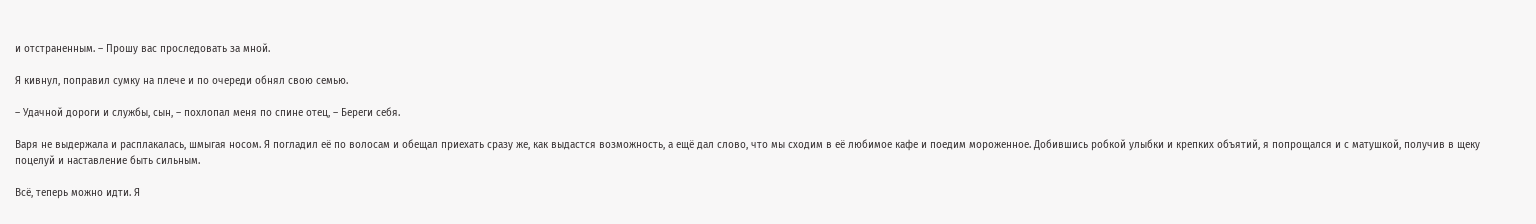и отстраненным. – Прошу вас проследовать за мной.

Я кивнул, поправил сумку на плече и по очереди обнял свою семью.

– Удачной дороги и службы, сын, – похлопал меня по спине отец, – Береги себя.

Варя не выдержала и расплакалась, шмыгая носом. Я погладил её по волосам и обещал приехать сразу же, как выдастся возможность, а ещё дал слово, что мы сходим в её любимое кафе и поедим мороженное. Добившись робкой улыбки и крепких объятий, я попрощался и с матушкой, получив в щеку поцелуй и наставление быть сильным.

Всё, теперь можно идти. Я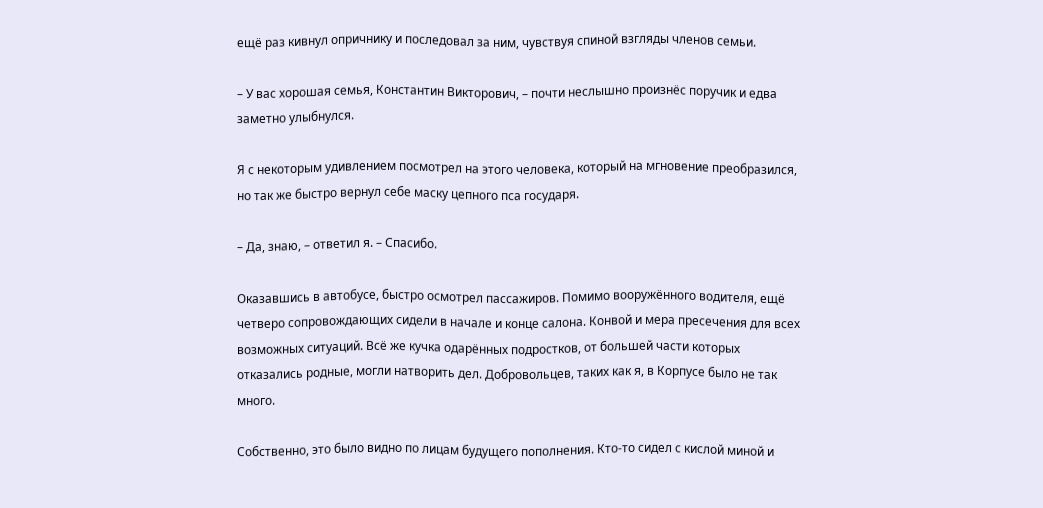ещё раз кивнул опричнику и последовал за ним, чувствуя спиной взгляды членов семьи.

– У вас хорошая семья, Константин Викторович, – почти неслышно произнёс поручик и едва заметно улыбнулся.

Я с некоторым удивлением посмотрел на этого человека, который на мгновение преобразился, но так же быстро вернул себе маску цепного пса государя.

– Да, знаю, – ответил я. – Спасибо.

Оказавшись в автобусе, быстро осмотрел пассажиров. Помимо вооружённого водителя, ещё четверо сопровождающих сидели в начале и конце салона. Конвой и мера пресечения для всех возможных ситуаций. Всё же кучка одарённых подростков, от большей части которых отказались родные, могли натворить дел. Добровольцев, таких как я, в Корпусе было не так много.

Собственно, это было видно по лицам будущего пополнения. Кто-то сидел с кислой миной и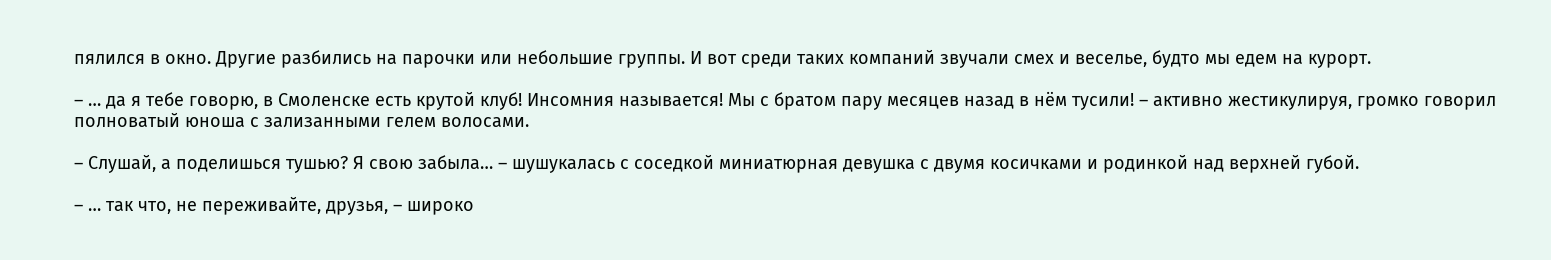пялился в окно. Другие разбились на парочки или небольшие группы. И вот среди таких компаний звучали смех и веселье, будто мы едем на курорт.

– … да я тебе говорю, в Смоленске есть крутой клуб! Инсомния называется! Мы с братом пару месяцев назад в нём тусили! – активно жестикулируя, громко говорил полноватый юноша с зализанными гелем волосами.

– Слушай, а поделишься тушью? Я свою забыла… – шушукалась с соседкой миниатюрная девушка с двумя косичками и родинкой над верхней губой.

– … так что, не переживайте, друзья, – широко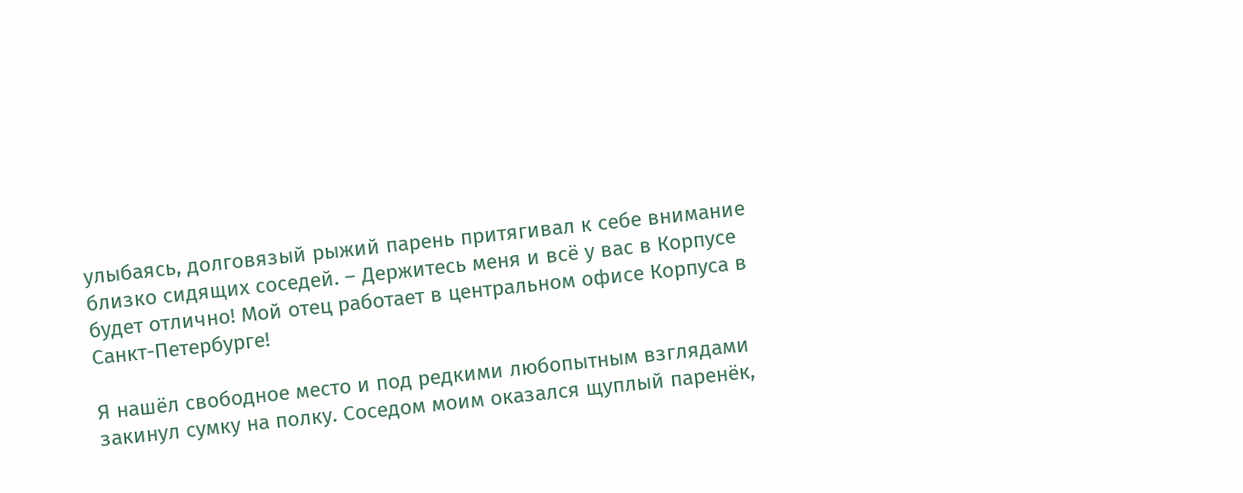улыбаясь, долговязый рыжий парень притягивал к себе внимание близко сидящих соседей. – Держитесь меня и всё у вас в Корпусе будет отлично! Мой отец работает в центральном офисе Корпуса в Санкт-Петербурге!

Я нашёл свободное место и под редкими любопытным взглядами закинул сумку на полку. Соседом моим оказался щуплый паренёк,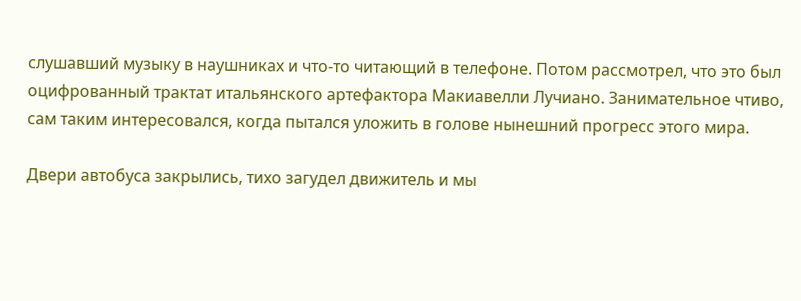слушавший музыку в наушниках и что-то читающий в телефоне. Потом рассмотрел, что это был оцифрованный трактат итальянского артефактора Макиавелли Лучиано. Занимательное чтиво, сам таким интересовался, когда пытался уложить в голове нынешний прогресс этого мира.

Двери автобуса закрылись, тихо загудел движитель и мы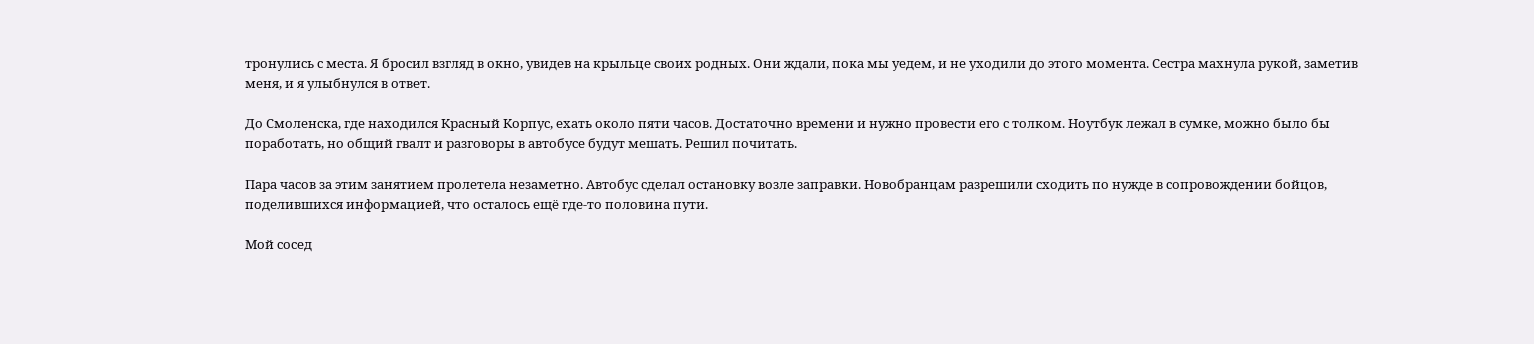тронулись с места. Я бросил взгляд в окно, увидев на крыльце своих родных. Они ждали, пока мы уедем, и не уходили до этого момента. Сестра махнула рукой, заметив меня, и я улыбнулся в ответ.

До Смоленска, где находился Красный Корпус, ехать около пяти часов. Достаточно времени и нужно провести его с толком. Ноутбук лежал в сумке, можно было бы поработать, но общий гвалт и разговоры в автобусе будут мешать. Решил почитать.

Пара часов за этим занятием пролетела незаметно. Автобус сделал остановку возле заправки. Новобранцам разрешили сходить по нужде в сопровождении бойцов, поделившихся информацией, что осталось ещё где-то половина пути.

Мой сосед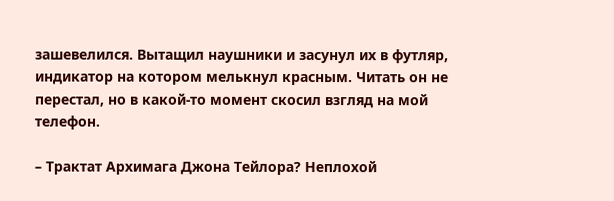зашевелился. Вытащил наушники и засунул их в футляр, индикатор на котором мелькнул красным. Читать он не перестал, но в какой-то момент скосил взгляд на мой телефон.

– Трактат Архимага Джона Тейлора? Неплохой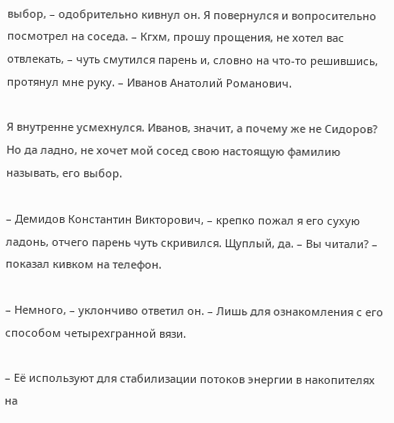выбор, – одобрительно кивнул он. Я повернулся и вопросительно посмотрел на соседа. – Кгхм, прошу прощения, не хотел вас отвлекать, – чуть смутился парень и, словно на что-то решившись, протянул мне руку. – Иванов Анатолий Романович.

Я внутренне усмехнулся. Иванов, значит, а почему же не Сидоров? Но да ладно, не хочет мой сосед свою настоящую фамилию называть, его выбор.

– Демидов Константин Викторович, – крепко пожал я его сухую ладонь, отчего парень чуть скривился. Щуплый, да. – Вы читали? – показал кивком на телефон.

– Немного, – уклончиво ответил он. – Лишь для ознакомления с его способом четырехгранной вязи.

– Её используют для стабилизации потоков энергии в накопителях на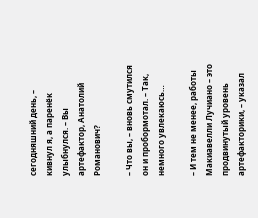сегодняшний день, – кивнул я, а паренёк улыбнулся. – Вы артефактор, Анатолий Романович?

– Что вы, – вновь смутился он и пробормотал. – Так, немного увлекаюсь…

– И тем не менее, работы Макиавелли Лучиано – это продвинутый уровень артефакторики, – указал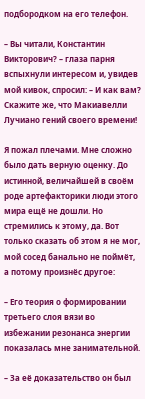подбородком на его телефон.

– Вы читали, Константин Викторович? – глаза парня вспыхнули интересом и, увидев мой кивок, спросил: – И как вам? Скажите же, что Макиавелли Лучиано гений своего времени!

Я пожал плечами. Мне сложно было дать верную оценку. До истинной, величайшей в своём роде артефакторики люди этого мира ещё не дошли. Но стремились к этому, да. Вот только сказать об этом я не мог, мой сосед банально не поймёт, а потому произнёс другое:

– Его теория о формировании третьего слоя вязи во избежании резонанса энергии показалась мне занимательной.

– За её доказательство он был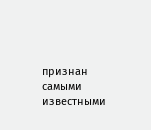признан самыми известными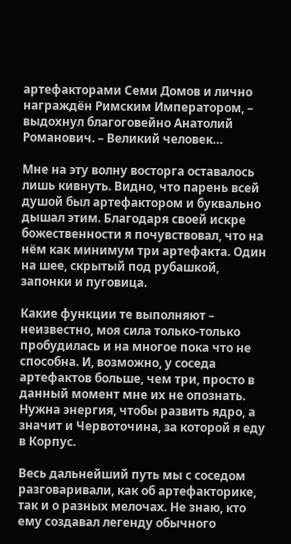артефакторами Семи Домов и лично награждён Римским Императором, – выдохнул благоговейно Анатолий Романович. – Великий человек…

Мне на эту волну восторга оставалось лишь кивнуть. Видно, что парень всей душой был артефактором и буквально дышал этим. Благодаря своей искре божественности я почувствовал, что на нём как минимум три артефакта. Один на шее, скрытый под рубашкой, запонки и пуговица.

Какие функции те выполняют – неизвестно, моя сила только-только пробудилась и на многое пока что не способна. И, возможно, у соседа артефактов больше, чем три, просто в данный момент мне их не опознать. Нужна энергия, чтобы развить ядро, а значит и Червоточина, за которой я еду в Корпус.

Весь дальнейший путь мы с соседом разговаривали, как об артефакторике, так и о разных мелочах. Не знаю, кто ему создавал легенду обычного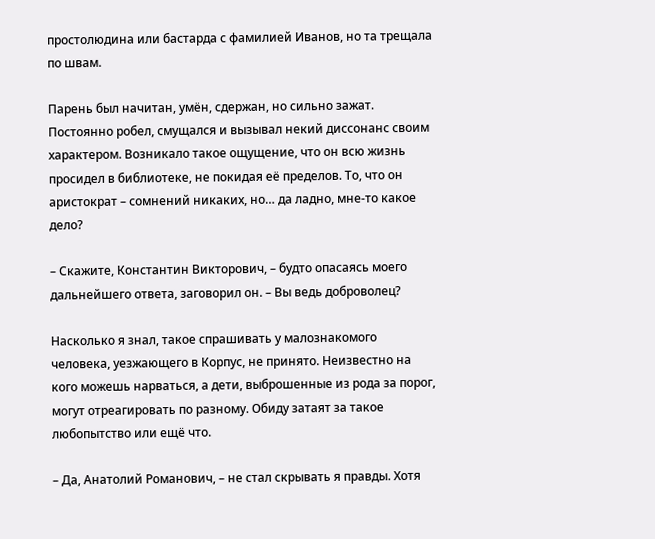простолюдина или бастарда с фамилией Иванов, но та трещала по швам.

Парень был начитан, умён, сдержан, но сильно зажат. Постоянно робел, смущался и вызывал некий диссонанс своим характером. Возникало такое ощущение, что он всю жизнь просидел в библиотеке, не покидая её пределов. То, что он аристократ – сомнений никаких, но… да ладно, мне-то какое дело?

– Скажите, Константин Викторович, – будто опасаясь моего дальнейшего ответа, заговорил он. – Вы ведь доброволец?

Насколько я знал, такое спрашивать у малознакомого человека, уезжающего в Корпус, не принято. Неизвестно на кого можешь нарваться, а дети, выброшенные из рода за порог, могут отреагировать по разному. Обиду затаят за такое любопытство или ещё что.

– Да, Анатолий Романович, – не стал скрывать я правды. Хотя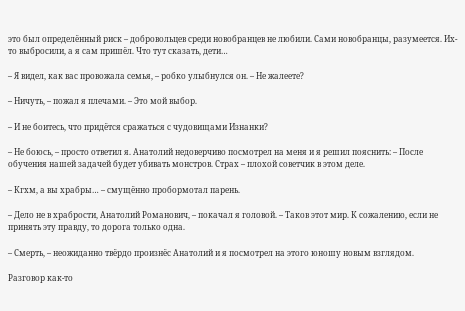это был определённый риск – добровольцев среди новобранцев не любили. Сами новобранцы, разумеется. Их-то выбросили, а я сам пришёл. Что тут сказать, дети…

– Я видел, как вас провожала семья, – робко улыбнулся он. – Не жалеете?

– Ничуть, – пожал я плечами. – Это мой выбор.

– И не боитесь, что придётся сражаться с чудовищами Изнанки?

– Не боюсь, – просто ответил я. Анатолий недоверчиво посмотрел на меня и я решил пояснить: – После обучения нашей задачей будет убивать монстров. Страх – плохой советчик в этом деле.

– Кгхм, а вы храбры… – смущённо пробормотал парень.

– Дело не в храбрости, Анатолий Романович, – покачал я головой. – Таков этот мир. К сожалению, если не принять эту правду, то дорога только одна.

– Смерть, – неожиданно твёрдо произнёс Анатолий и я посмотрел на этого юношу новым взглядом.

Разговор как-то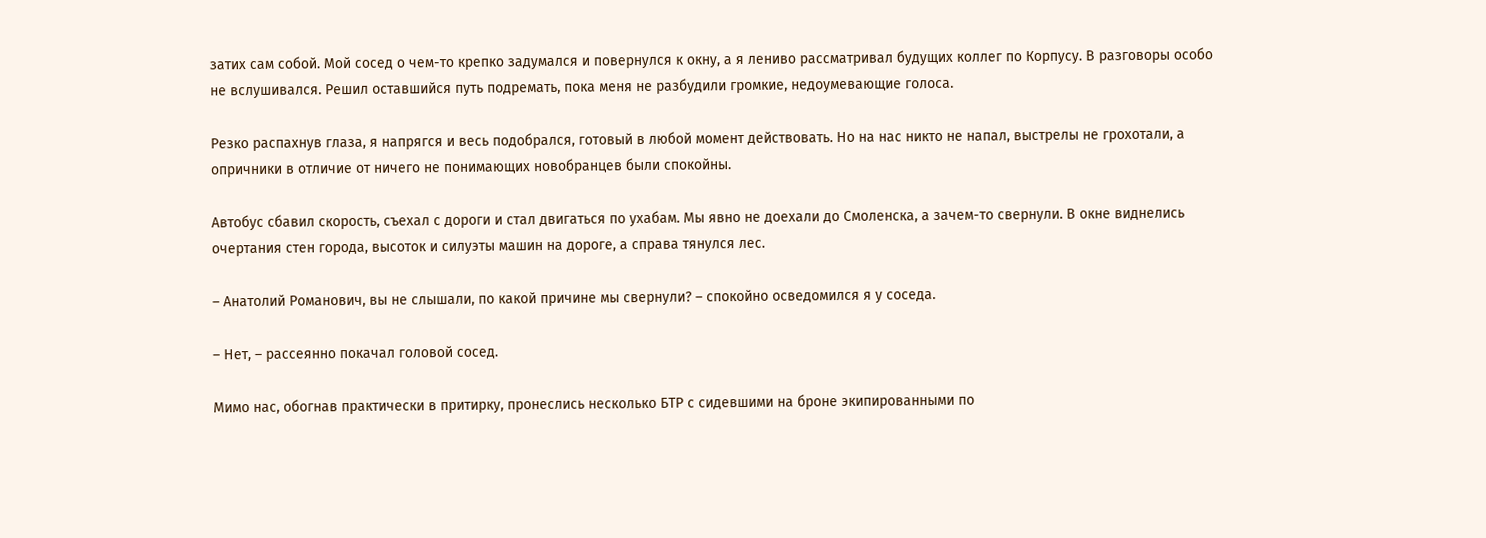затих сам собой. Мой сосед о чем-то крепко задумался и повернулся к окну, а я лениво рассматривал будущих коллег по Корпусу. В разговоры особо не вслушивался. Решил оставшийся путь подремать, пока меня не разбудили громкие, недоумевающие голоса.

Резко распахнув глаза, я напрягся и весь подобрался, готовый в любой момент действовать. Но на нас никто не напал, выстрелы не грохотали, а опричники в отличие от ничего не понимающих новобранцев были спокойны.

Автобус сбавил скорость, съехал с дороги и стал двигаться по ухабам. Мы явно не доехали до Смоленска, а зачем-то свернули. В окне виднелись очертания стен города, высоток и силуэты машин на дороге, а справа тянулся лес.

– Анатолий Романович, вы не слышали, по какой причине мы свернули? – спокойно осведомился я у соседа.

– Нет, – рассеянно покачал головой сосед.

Мимо нас, обогнав практически в притирку, пронеслись несколько БТР с сидевшими на броне экипированными по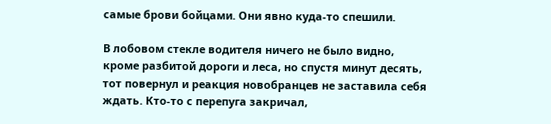самые брови бойцами. Они явно куда-то спешили.

В лобовом стекле водителя ничего не было видно, кроме разбитой дороги и леса, но спустя минут десять, тот повернул и реакция новобранцев не заставила себя ждать. Кто-то с перепуга закричал,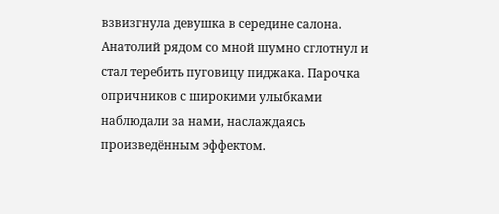взвизгнула девушка в середине салона. Анатолий рядом со мной шумно сглотнул и стал теребить пуговицу пиджака. Парочка опричников с широкими улыбками наблюдали за нами, наслаждаясь произведённым эффектом.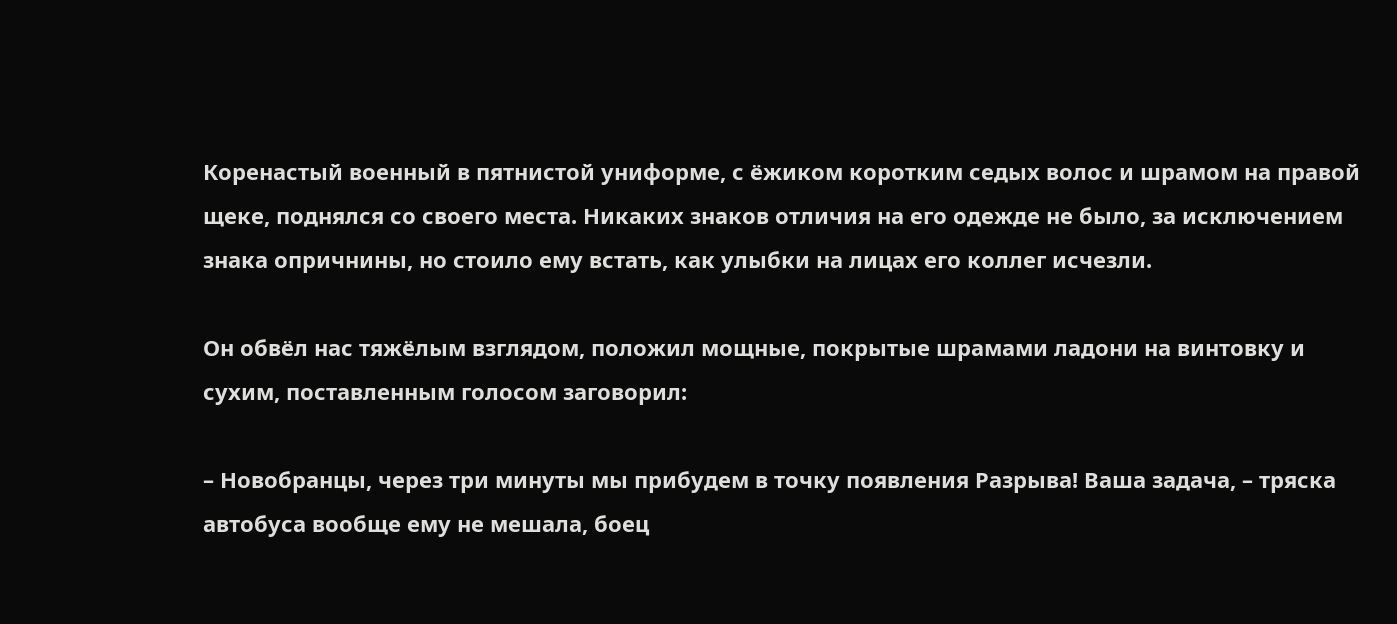Коренастый военный в пятнистой униформе, с ёжиком коротким седых волос и шрамом на правой щеке, поднялся со своего места. Никаких знаков отличия на его одежде не было, за исключением знака опричнины, но стоило ему встать, как улыбки на лицах его коллег исчезли.

Он обвёл нас тяжёлым взглядом, положил мощные, покрытые шрамами ладони на винтовку и сухим, поставленным голосом заговорил:

– Новобранцы, через три минуты мы прибудем в точку появления Разрыва! Ваша задача, – тряска автобуса вообще ему не мешала, боец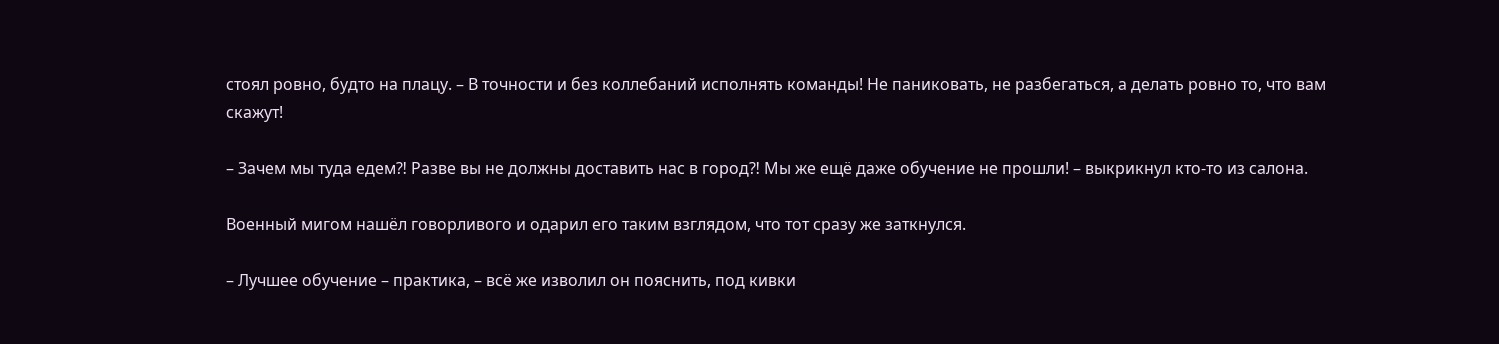стоял ровно, будто на плацу. – В точности и без коллебаний исполнять команды! Не паниковать, не разбегаться, а делать ровно то, что вам скажут!

– Зачем мы туда едем⁈ Разве вы не должны доставить нас в город⁈ Мы же ещё даже обучение не прошли! – выкрикнул кто-то из салона.

Военный мигом нашёл говорливого и одарил его таким взглядом, что тот сразу же заткнулся.

– Лучшее обучение – практика, – всё же изволил он пояснить, под кивки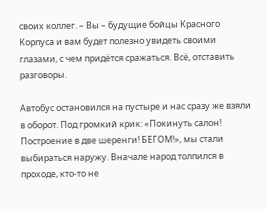своих коллег. – Вы – будущие бойцы Красного Корпуса и вам будет полезно увидеть своими глазами, с чем придётся сражаться. Всё, отставить разговоры.

Автобус остановился на пустыре и нас сразу же взяли в оборот. Под громкий крик: «Покинуть салон! Построение в две шеренги! БЕГОМ!», мы стали выбираться наружу. Вначале народ толпился в проходе, кто-то не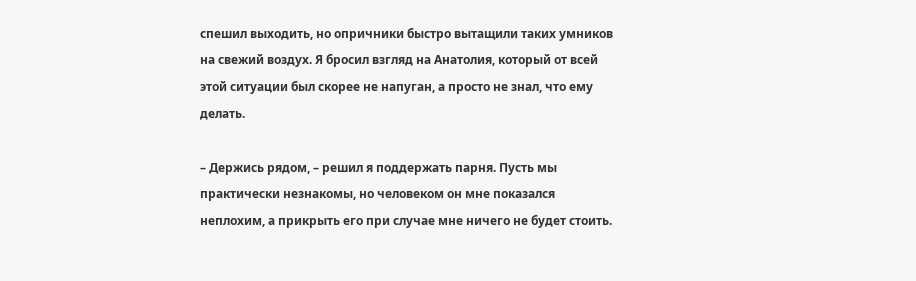спешил выходить, но опричники быстро вытащили таких умников на свежий воздух. Я бросил взгляд на Анатолия, который от всей этой ситуации был скорее не напуган, а просто не знал, что ему делать.

– Держись рядом, – решил я поддержать парня. Пусть мы практически незнакомы, но человеком он мне показался неплохим, а прикрыть его при случае мне ничего не будет стоить.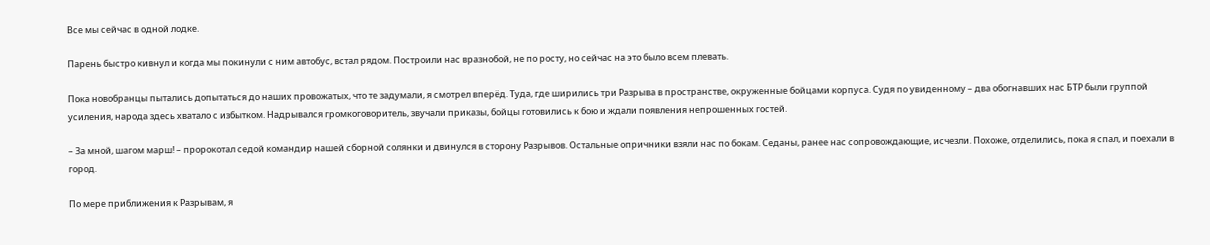Все мы сейчас в одной лодке.

Парень быстро кивнул и когда мы покинули с ним автобус, встал рядом. Построили нас вразнобой, не по росту, но сейчас на это было всем плевать.

Пока новобранцы пытались допытаться до наших провожатых, что те задумали, я смотрел вперёд. Туда, где ширились три Разрыва в пространстве, окруженные бойцами корпуса. Судя по увиденному – два обогнавших нас БТР были группой усиления, народа здесь хватало с избытком. Надрывался громкоговоритель, звучали приказы, бойцы готовились к бою и ждали появления непрошенных гостей.

– За мной, шагом марш! – пророкотал седой командир нашей сборной солянки и двинулся в сторону Разрывов. Остальные опричники взяли нас по бокам. Седаны, ранее нас сопровождающие, исчезли. Похоже, отделились, пока я спал, и поехали в город.

По мере приближения к Разрывам, я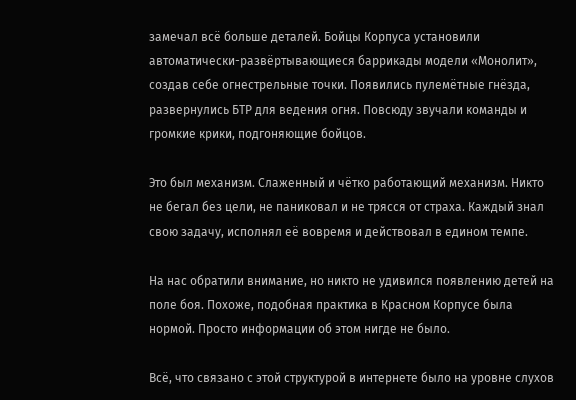замечал всё больше деталей. Бойцы Корпуса установили автоматически-развёртывающиеся баррикады модели «Монолит», создав себе огнестрельные точки. Появились пулемётные гнёзда, развернулись БТР для ведения огня. Повсюду звучали команды и громкие крики, подгоняющие бойцов.

Это был механизм. Слаженный и чётко работающий механизм. Никто не бегал без цели, не паниковал и не трясся от страха. Каждый знал свою задачу, исполнял её вовремя и действовал в едином темпе.

На нас обратили внимание, но никто не удивился появлению детей на поле боя. Похоже, подобная практика в Красном Корпусе была нормой. Просто информации об этом нигде не было.

Всё, что связано с этой структурой в интернете было на уровне слухов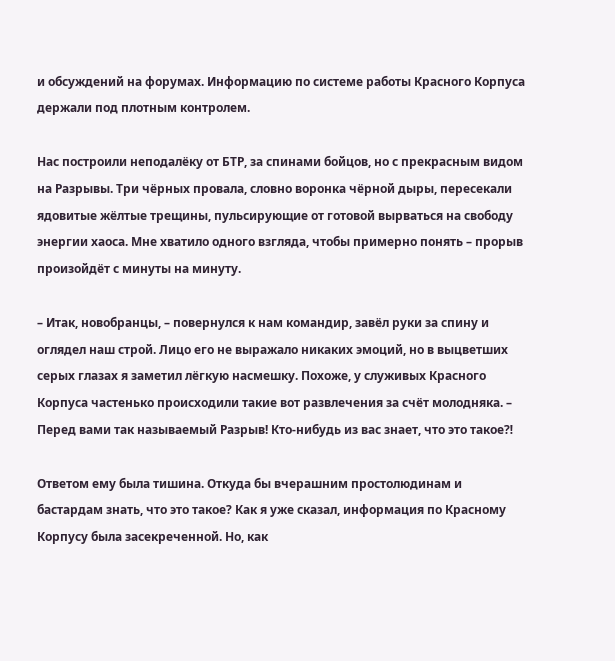и обсуждений на форумах. Информацию по системе работы Красного Корпуса держали под плотным контролем.

Нас построили неподалёку от БТР, за спинами бойцов, но с прекрасным видом на Разрывы. Три чёрных провала, словно воронка чёрной дыры, пересекали ядовитые жёлтые трещины, пульсирующие от готовой вырваться на свободу энергии хаоса. Мне хватило одного взгляда, чтобы примерно понять – прорыв произойдёт с минуты на минуту.

– Итак, новобранцы, – повернулся к нам командир, завёл руки за спину и оглядел наш строй. Лицо его не выражало никаких эмоций, но в выцветших серых глазах я заметил лёгкую насмешку. Похоже, у служивых Красного Корпуса частенько происходили такие вот развлечения за счёт молодняка. – Перед вами так называемый Разрыв! Кто-нибудь из вас знает, что это такое⁈

Ответом ему была тишина. Откуда бы вчерашним простолюдинам и бастардам знать, что это такое? Как я уже сказал, информация по Красному Корпусу была засекреченной. Но, как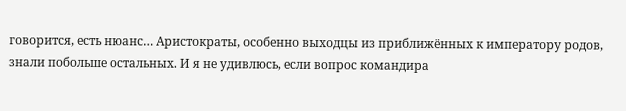говорится, есть нюанс… Аристократы, особенно выходцы из приближённых к императору родов, знали побольше остальных. И я не удивлюсь, если вопрос командира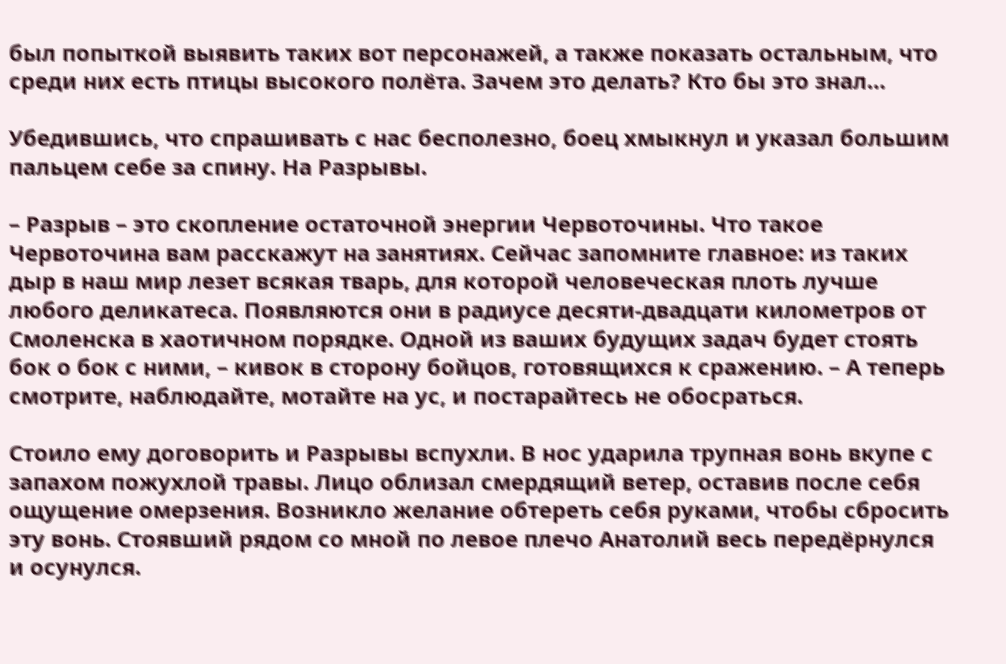был попыткой выявить таких вот персонажей, а также показать остальным, что среди них есть птицы высокого полёта. Зачем это делать? Кто бы это знал…

Убедившись, что спрашивать с нас бесполезно, боец хмыкнул и указал большим пальцем себе за спину. На Разрывы.

– Разрыв – это скопление остаточной энергии Червоточины. Что такое Червоточина вам расскажут на занятиях. Сейчас запомните главное: из таких дыр в наш мир лезет всякая тварь, для которой человеческая плоть лучше любого деликатеса. Появляются они в радиусе десяти-двадцати километров от Смоленска в хаотичном порядке. Одной из ваших будущих задач будет стоять бок о бок с ними, – кивок в сторону бойцов, готовящихся к сражению. – А теперь смотрите, наблюдайте, мотайте на ус, и постарайтесь не обосраться.

Стоило ему договорить и Разрывы вспухли. В нос ударила трупная вонь вкупе с запахом пожухлой травы. Лицо облизал смердящий ветер, оставив после себя ощущение омерзения. Возникло желание обтереть себя руками, чтобы сбросить эту вонь. Стоявший рядом со мной по левое плечо Анатолий весь передёрнулся и осунулся.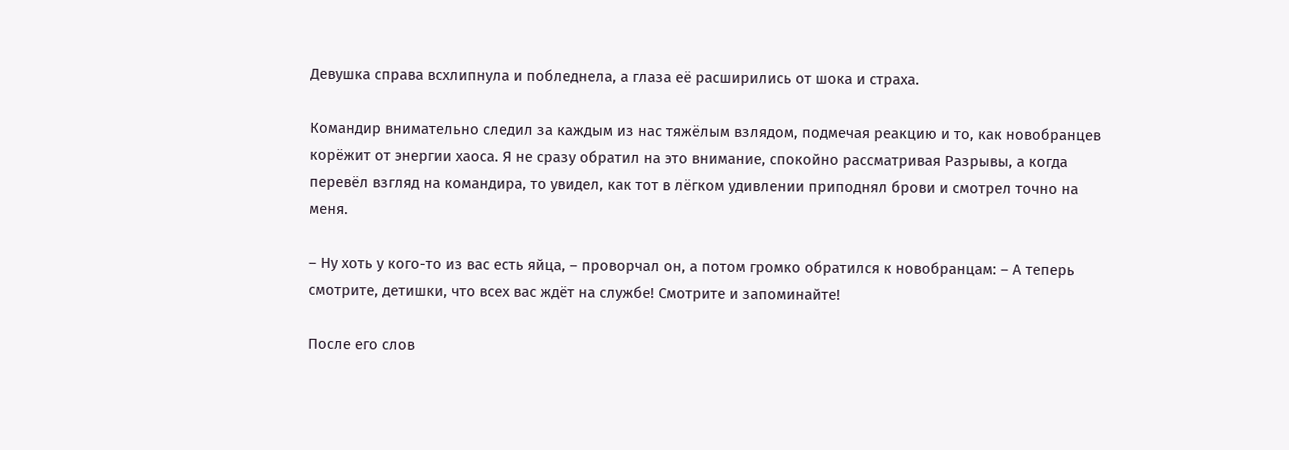Девушка справа всхлипнула и побледнела, а глаза её расширились от шока и страха.

Командир внимательно следил за каждым из нас тяжёлым взлядом, подмечая реакцию и то, как новобранцев корёжит от энергии хаоса. Я не сразу обратил на это внимание, спокойно рассматривая Разрывы, а когда перевёл взгляд на командира, то увидел, как тот в лёгком удивлении приподнял брови и смотрел точно на меня.

– Ну хоть у кого-то из вас есть яйца, – проворчал он, а потом громко обратился к новобранцам: – А теперь смотрите, детишки, что всех вас ждёт на службе! Смотрите и запоминайте!

После его слов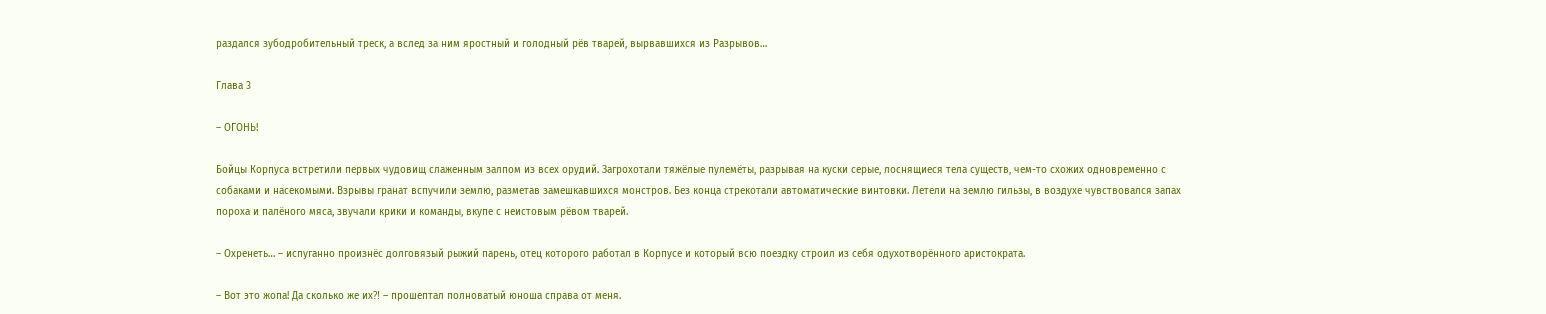раздался зубодробительный треск, а вслед за ним яростный и голодный рёв тварей, вырвавшихся из Разрывов…

Глава 3

– ОГОНЬ!

Бойцы Корпуса встретили первых чудовищ слаженным залпом из всех орудий. Загрохотали тяжёлые пулемёты, разрывая на куски серые, лоснящиеся тела существ, чем-то схожих одновременно с собаками и насекомыми. Взрывы гранат вспучили землю, разметав замешкавшихся монстров. Без конца стрекотали автоматические винтовки. Летели на землю гильзы, в воздухе чувствовался запах пороха и палёного мяса, звучали крики и команды, вкупе с неистовым рёвом тварей.

– Охренеть… – испуганно произнёс долговязый рыжий парень, отец которого работал в Корпусе и который всю поездку строил из себя одухотворённого аристократа.

– Вот это жопа! Да сколько же их⁈ – прошептал полноватый юноша справа от меня.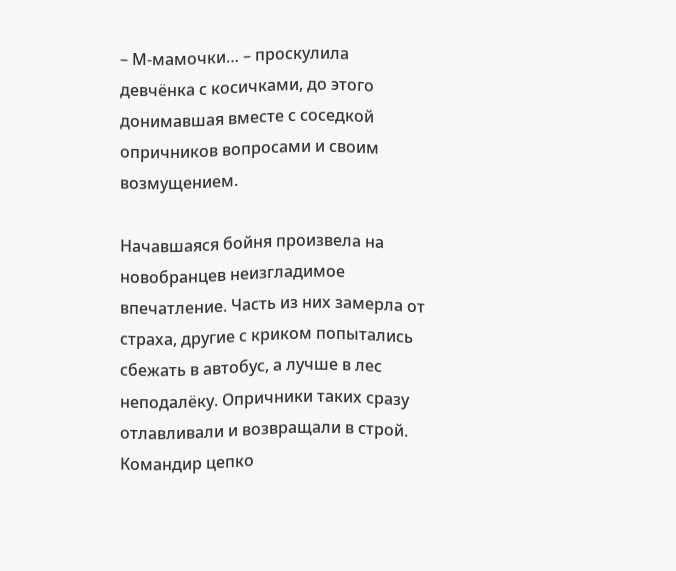– М-мамочки… – проскулила девчёнка с косичками, до этого донимавшая вместе с соседкой опричников вопросами и своим возмущением.

Начавшаяся бойня произвела на новобранцев неизгладимое впечатление. Часть из них замерла от страха, другие с криком попытались сбежать в автобус, а лучше в лес неподалёку. Опричники таких сразу отлавливали и возвращали в строй. Командир цепко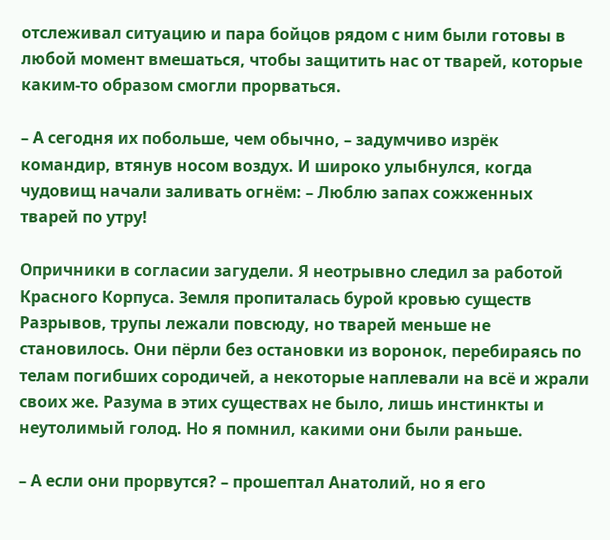отслеживал ситуацию и пара бойцов рядом с ним были готовы в любой момент вмешаться, чтобы защитить нас от тварей, которые каким-то образом смогли прорваться.

– А сегодня их побольше, чем обычно, – задумчиво изрёк командир, втянув носом воздух. И широко улыбнулся, когда чудовищ начали заливать огнём: – Люблю запах сожженных тварей по утру!

Опричники в согласии загудели. Я неотрывно следил за работой Красного Корпуса. Земля пропиталась бурой кровью существ Разрывов, трупы лежали повсюду, но тварей меньше не становилось. Они пёрли без остановки из воронок, перебираясь по телам погибших сородичей, а некоторые наплевали на всё и жрали своих же. Разума в этих существах не было, лишь инстинкты и неутолимый голод. Но я помнил, какими они были раньше.

– А если они прорвутся? – прошептал Анатолий, но я его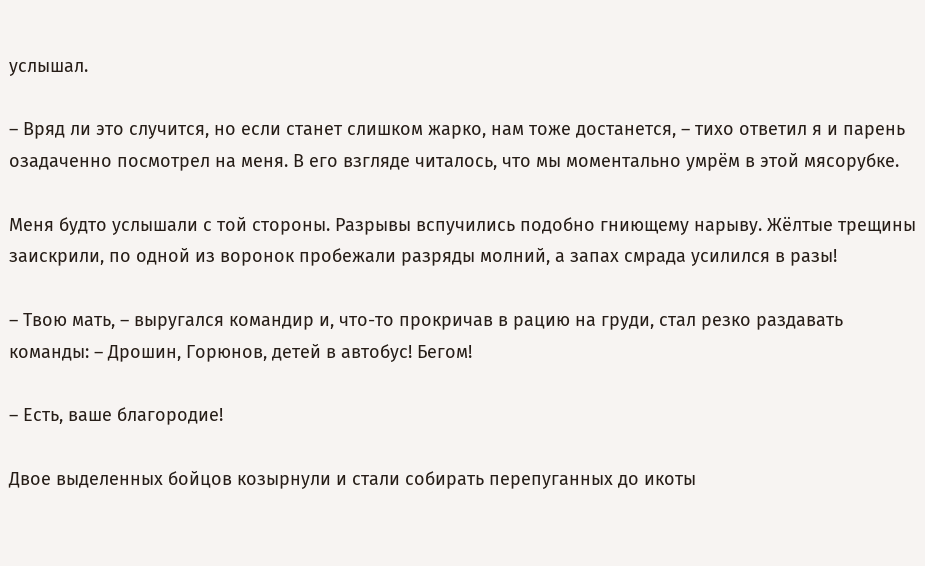услышал.

– Вряд ли это случится, но если станет слишком жарко, нам тоже достанется, – тихо ответил я и парень озадаченно посмотрел на меня. В его взгляде читалось, что мы моментально умрём в этой мясорубке.

Меня будто услышали с той стороны. Разрывы вспучились подобно гниющему нарыву. Жёлтые трещины заискрили, по одной из воронок пробежали разряды молний, а запах смрада усилился в разы!

– Твою мать, – выругался командир и, что-то прокричав в рацию на груди, стал резко раздавать команды: – Дрошин, Горюнов, детей в автобус! Бегом!

– Есть, ваше благородие!

Двое выделенных бойцов козырнули и стали собирать перепуганных до икоты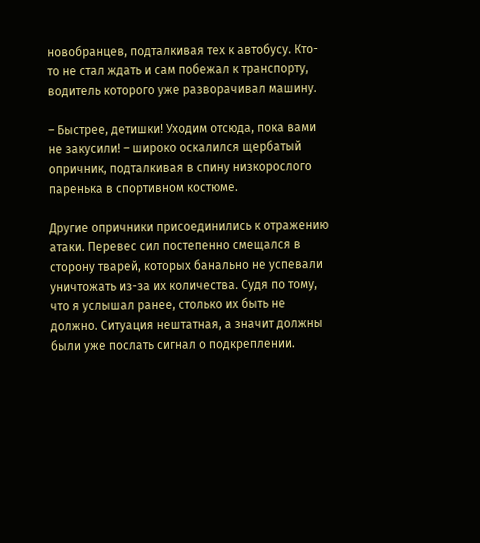новобранцев, подталкивая тех к автобусу. Кто-то не стал ждать и сам побежал к транспорту, водитель которого уже разворачивал машину.

– Быстрее, детишки! Уходим отсюда, пока вами не закусили! – широко оскалился щербатый опричник, подталкивая в спину низкорослого паренька в спортивном костюме.

Другие опричники присоединились к отражению атаки. Перевес сил постепенно смещался в сторону тварей, которых банально не успевали уничтожать из-за их количества. Судя по тому, что я услышал ранее, столько их быть не должно. Ситуация нештатная, а значит должны были уже послать сигнал о подкреплении.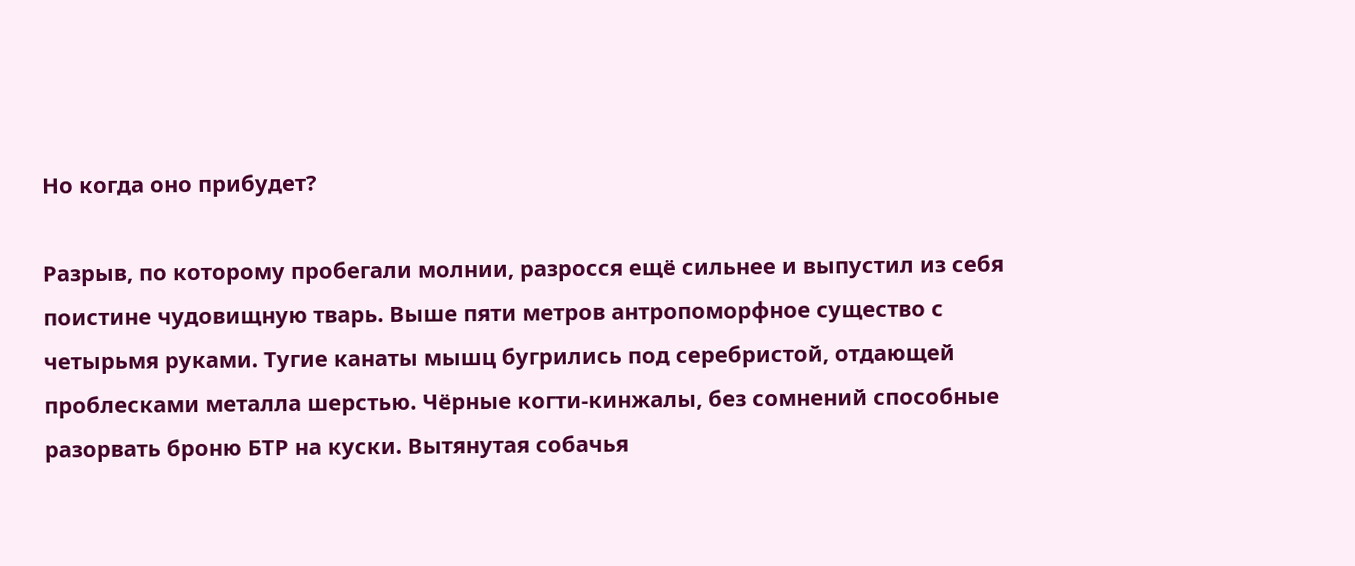Но когда оно прибудет?

Разрыв, по которому пробегали молнии, разросся ещё сильнее и выпустил из себя поистине чудовищную тварь. Выше пяти метров антропоморфное существо с четырьмя руками. Тугие канаты мышц бугрились под серебристой, отдающей проблесками металла шерстью. Чёрные когти-кинжалы, без сомнений способные разорвать броню БТР на куски. Вытянутая собачья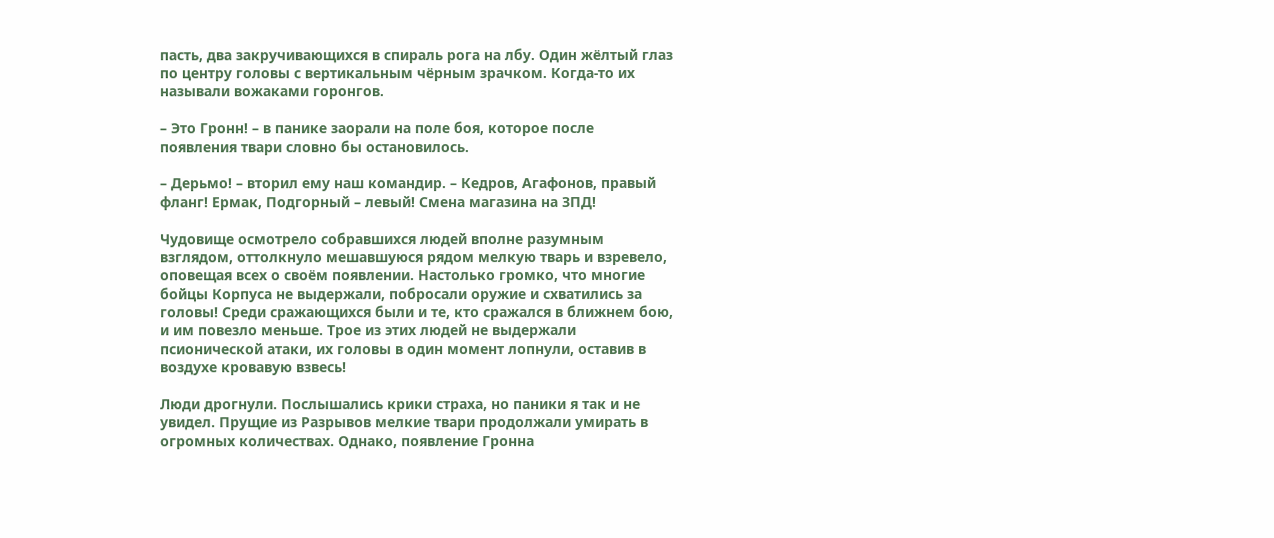пасть, два закручивающихся в спираль рога на лбу. Один жёлтый глаз по центру головы с вертикальным чёрным зрачком. Когда-то их называли вожаками горонгов.

– Это Гронн! – в панике заорали на поле боя, которое после появления твари словно бы остановилось.

– Дерьмо! – вторил ему наш командир. – Кедров, Агафонов, правый фланг! Ермак, Подгорный – левый! Смена магазина на ЗПД!

Чудовище осмотрело собравшихся людей вполне разумным взглядом, оттолкнуло мешавшуюся рядом мелкую тварь и взревело, оповещая всех о своём появлении. Настолько громко, что многие бойцы Корпуса не выдержали, побросали оружие и схватились за головы! Среди сражающихся были и те, кто сражался в ближнем бою, и им повезло меньше. Трое из этих людей не выдержали псионической атаки, их головы в один момент лопнули, оставив в воздухе кровавую взвесь!

Люди дрогнули. Послышались крики страха, но паники я так и не увидел. Прущие из Разрывов мелкие твари продолжали умирать в огромных количествах. Однако, появление Гронна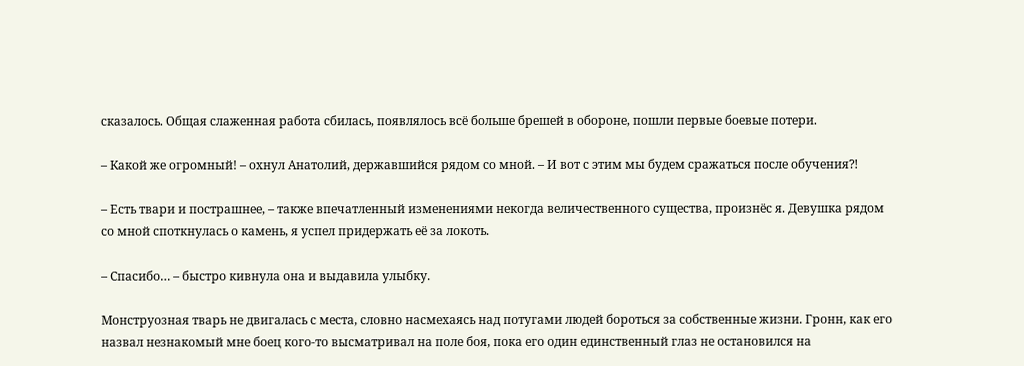сказалось. Общая слаженная работа сбилась, появлялось всё больше брешей в обороне, пошли первые боевые потери.

– Какой же огромный! – охнул Анатолий, державшийся рядом со мной. – И вот с этим мы будем сражаться после обучения⁈

– Есть твари и пострашнее, – также впечатленный изменениями некогда величественного существа, произнёс я. Девушка рядом со мной споткнулась о камень, я успел придержать её за локоть.

– Спасибо… – быстро кивнула она и выдавила улыбку.

Монструозная тварь не двигалась с места, словно насмехаясь над потугами людей бороться за собственные жизни. Гронн, как его назвал незнакомый мне боец кого-то высматривал на поле боя, пока его один единственный глаз не остановился на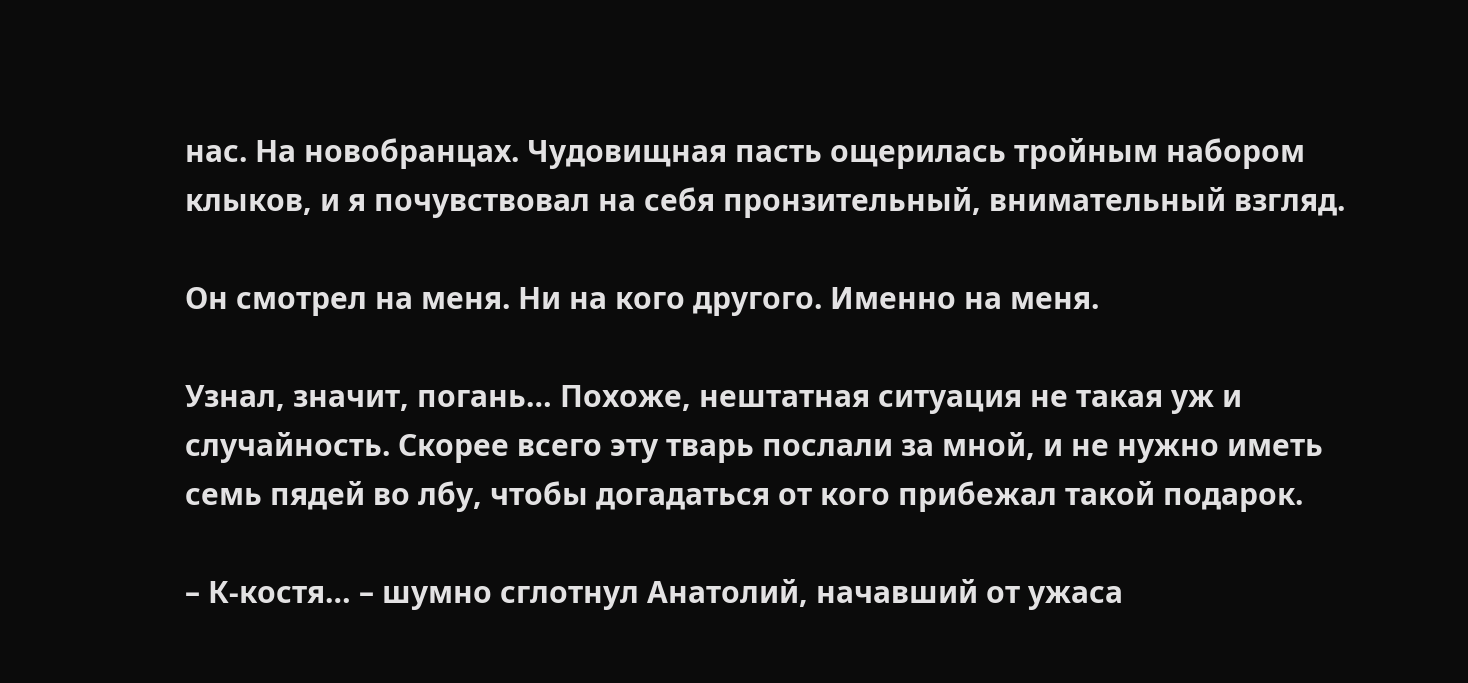нас. На новобранцах. Чудовищная пасть ощерилась тройным набором клыков, и я почувствовал на себя пронзительный, внимательный взгляд.

Он смотрел на меня. Ни на кого другого. Именно на меня.

Узнал, значит, погань… Похоже, нештатная ситуация не такая уж и случайность. Скорее всего эту тварь послали за мной, и не нужно иметь семь пядей во лбу, чтобы догадаться от кого прибежал такой подарок.

– К-костя… – шумно сглотнул Анатолий, начавший от ужаса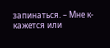запинаться. – Мне к-кажется или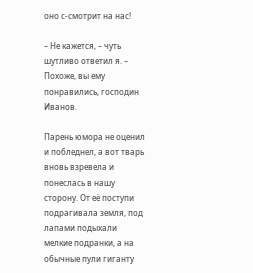оно с-смотрит на нас!

– Не кажется, – чуть шутливо ответил я. – Похоже, вы ему понравились, господин Иванов.

Парень юмора не оценил и побледнел, а вот тварь вновь взревела и понеслась в нашу сторону. От её поступи подрагивала земля, под лапами подыхали мелкие подранки, а на обычные пули гиганту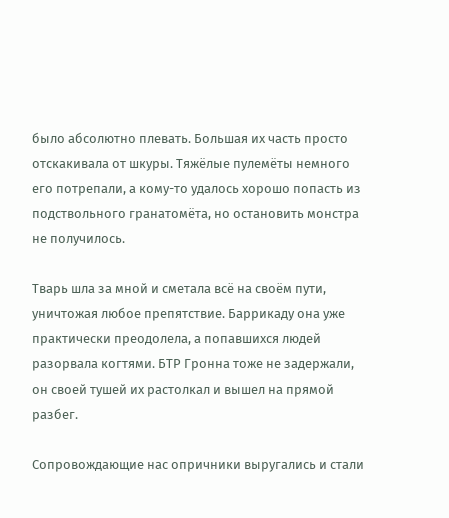было абсолютно плевать. Большая их часть просто отскакивала от шкуры. Тяжёлые пулемёты немного его потрепали, а кому-то удалось хорошо попасть из подствольного гранатомёта, но остановить монстра не получилось.

Тварь шла за мной и сметала всё на своём пути, уничтожая любое препятствие. Баррикаду она уже практически преодолела, а попавшихся людей разорвала когтями. БТР Гронна тоже не задержали, он своей тушей их растолкал и вышел на прямой разбег.

Сопровождающие нас опричники выругались и стали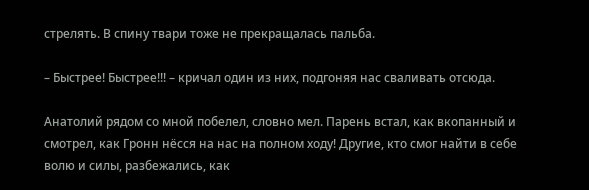стрелять. В спину твари тоже не прекращалась пальба.

– Быстрее! Быстрее!!! – кричал один из них, подгоняя нас сваливать отсюда.

Анатолий рядом со мной побелел, словно мел. Парень встал, как вкопанный и смотрел, как Гронн нёсся на нас на полном ходу! Другие, кто смог найти в себе волю и силы, разбежались, как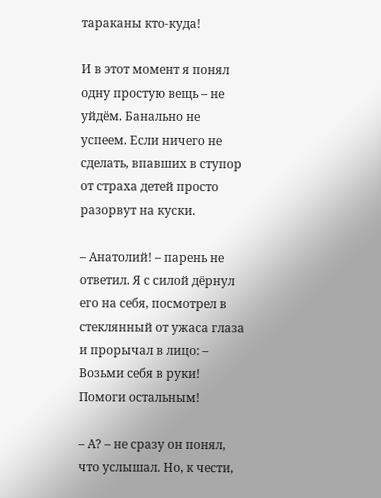тараканы кто-куда!

И в этот момент я понял одну простую вещь – не уйдём. Банально не успеем. Если ничего не сделать, впавших в ступор от страха детей просто разорвут на куски.

– Анатолий! – парень не ответил. Я с силой дёрнул его на себя, посмотрел в стеклянный от ужаса глаза и прорычал в лицо: – Возьми себя в руки! Помоги остальным!

– А? – не сразу он понял, что услышал. Но, к чести,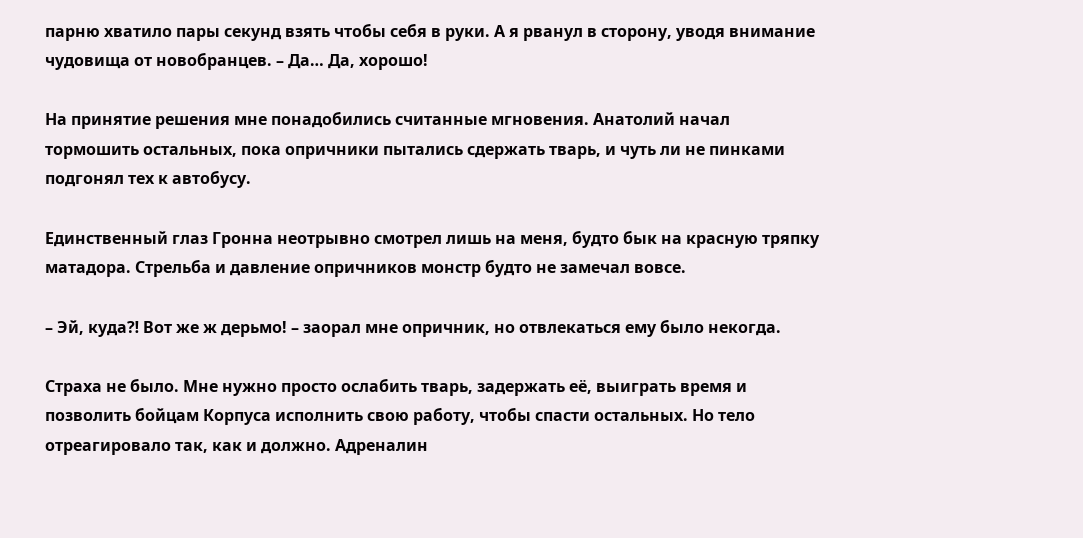парню хватило пары секунд взять чтобы себя в руки. А я рванул в сторону, уводя внимание чудовища от новобранцев. – Да… Да, хорошо!

На принятие решения мне понадобились считанные мгновения. Анатолий начал тормошить остальных, пока опричники пытались сдержать тварь, и чуть ли не пинками подгонял тех к автобусу.

Единственный глаз Гронна неотрывно смотрел лишь на меня, будто бык на красную тряпку матадора. Стрельба и давление опричников монстр будто не замечал вовсе.

– Эй, куда⁈ Вот же ж дерьмо! – заорал мне опричник, но отвлекаться ему было некогда.

Страха не было. Мне нужно просто ослабить тварь, задержать её, выиграть время и позволить бойцам Корпуса исполнить свою работу, чтобы спасти остальных. Но тело отреагировало так, как и должно. Адреналин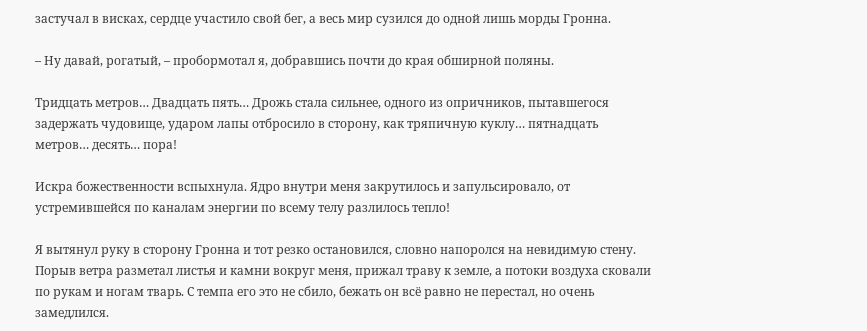застучал в висках, сердце участило свой бег, а весь мир сузился до одной лишь морды Гронна.

– Ну давай, рогатый, – пробормотал я, добравшись почти до края обширной поляны.

Тридцать метров… Двадцать пять… Дрожь стала сильнее, одного из опричников, пытавшегося задержать чудовище, ударом лапы отбросило в сторону, как тряпичную куклу… пятнадцать метров… десять… пора!

Искра божественности вспыхнула. Ядро внутри меня закрутилось и запульсировало, от устремившейся по каналам энергии по всему телу разлилось тепло!

Я вытянул руку в сторону Гронна и тот резко остановился, словно напоролся на невидимую стену. Порыв ветра разметал листья и камни вокруг меня, прижал траву к земле, а потоки воздуха сковали по рукам и ногам тварь. С темпа его это не сбило, бежать он всё равно не перестал, но очень замедлился.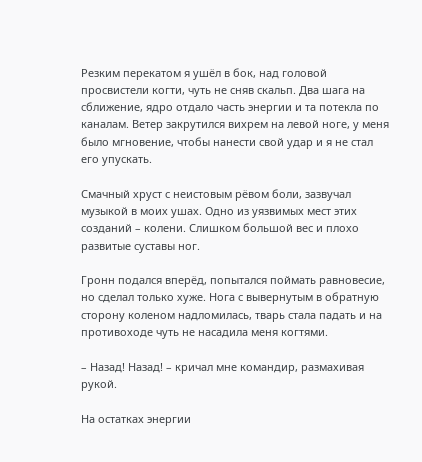Резким перекатом я ушёл в бок, над головой просвистели когти, чуть не сняв скальп. Два шага на сближение, ядро отдало часть энергии и та потекла по каналам. Ветер закрутился вихрем на левой ноге, у меня было мгновение, чтобы нанести свой удар и я не стал его упускать.

Смачный хруст с неистовым рёвом боли, зазвучал музыкой в моих ушах. Одно из уязвимых мест этих созданий – колени. Слишком большой вес и плохо развитые суставы ног.

Гронн подался вперёд, попытался поймать равновесие, но сделал только хуже. Нога с вывернутым в обратную сторону коленом надломилась, тварь стала падать и на противоходе чуть не насадила меня когтями.

– Назад! Назад! – кричал мне командир, размахивая рукой.

На остатках энергии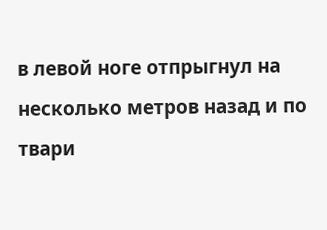в левой ноге отпрыгнул на несколько метров назад и по твари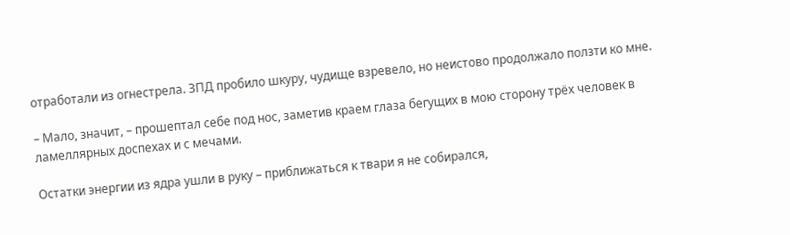отработали из огнестрела. ЗПД пробило шкуру, чудище взревело, но неистово продолжало ползти ко мне.

– Мало, значит, – прошептал себе под нос, заметив краем глаза бегущих в мою сторону трёх человек в ламеллярных доспехах и с мечами.

Остатки энергии из ядра ушли в руку – приближаться к твари я не собирался,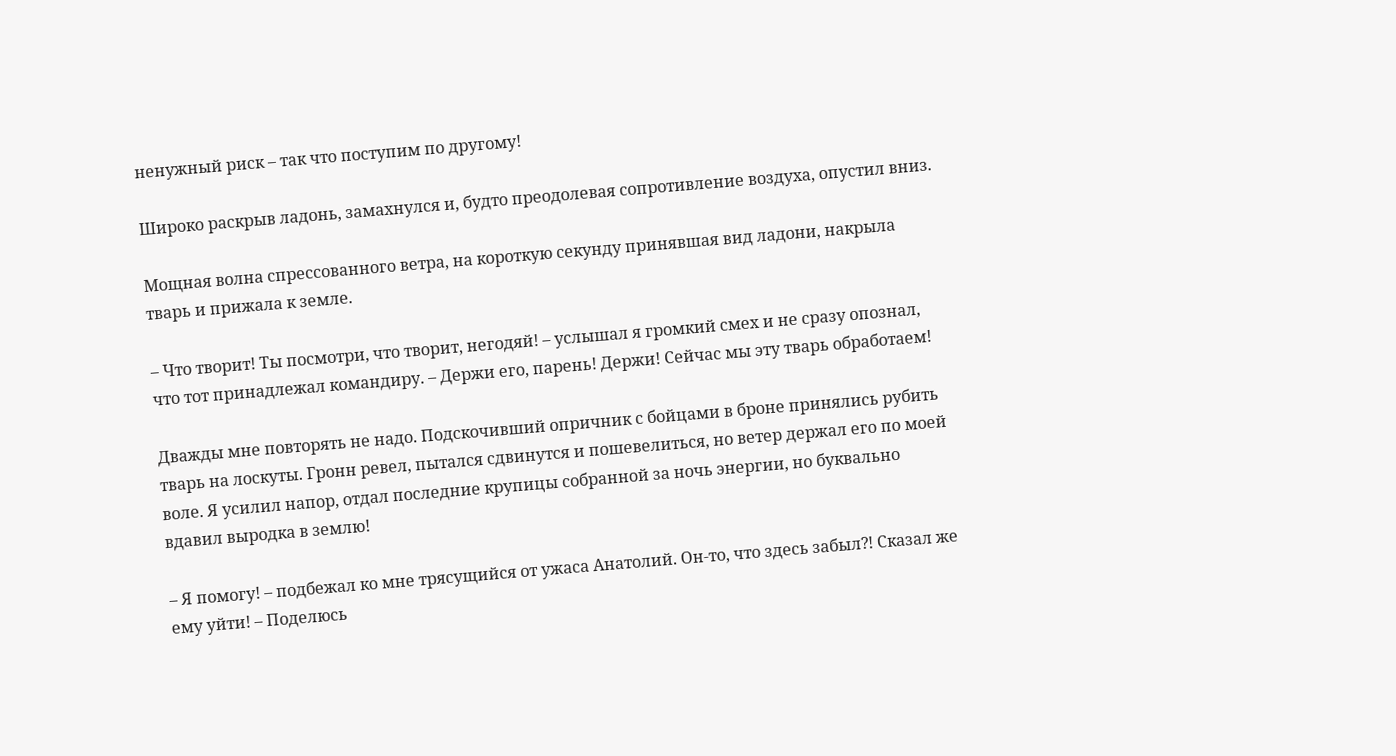ненужный риск – так что поступим по другому!

Широко раскрыв ладонь, замахнулся и, будто преодолевая сопротивление воздуха, опустил вниз.

Мощная волна спрессованного ветра, на короткую секунду принявшая вид ладони, накрыла тварь и прижала к земле.

– Что творит! Ты посмотри, что творит, негодяй! – услышал я громкий смех и не сразу опознал, что тот принадлежал командиру. – Держи его, парень! Держи! Сейчас мы эту тварь обработаем!

Дважды мне повторять не надо. Подскочивший опричник с бойцами в броне принялись рубить тварь на лоскуты. Гронн ревел, пытался сдвинутся и пошевелиться, но ветер держал его по моей воле. Я усилил напор, отдал последние крупицы собранной за ночь энергии, но буквально вдавил выродка в землю!

– Я помогу! – подбежал ко мне трясущийся от ужаса Анатолий. Он-то, что здесь забыл⁈ Сказал же ему уйти! – Поделюсь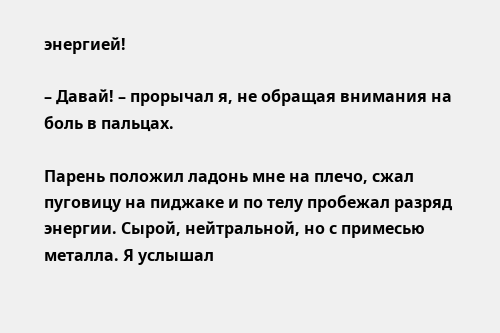энергией!

– Давай! – прорычал я, не обращая внимания на боль в пальцах.

Парень положил ладонь мне на плечо, сжал пуговицу на пиджаке и по телу пробежал разряд энергии. Сырой, нейтральной, но с примесью металла. Я услышал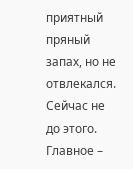приятный пряный запах, но не отвлекался. Сейчас не до этого. Главное –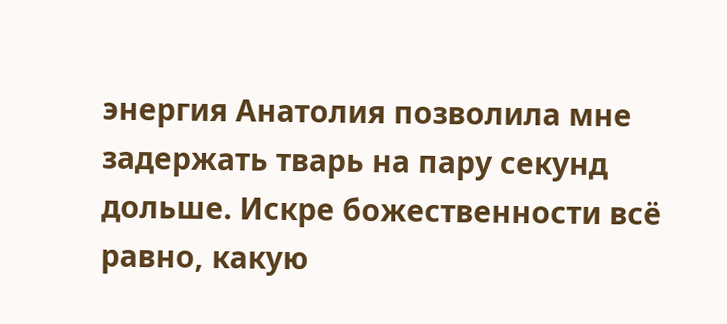энергия Анатолия позволила мне задержать тварь на пару секунд дольше. Искре божественности всё равно, какую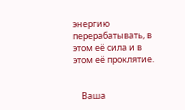энергию перерабатывать, в этом её сила и в этом её проклятие.


    Ваша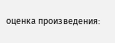оценка произведения: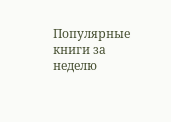Популярные книги за неделю